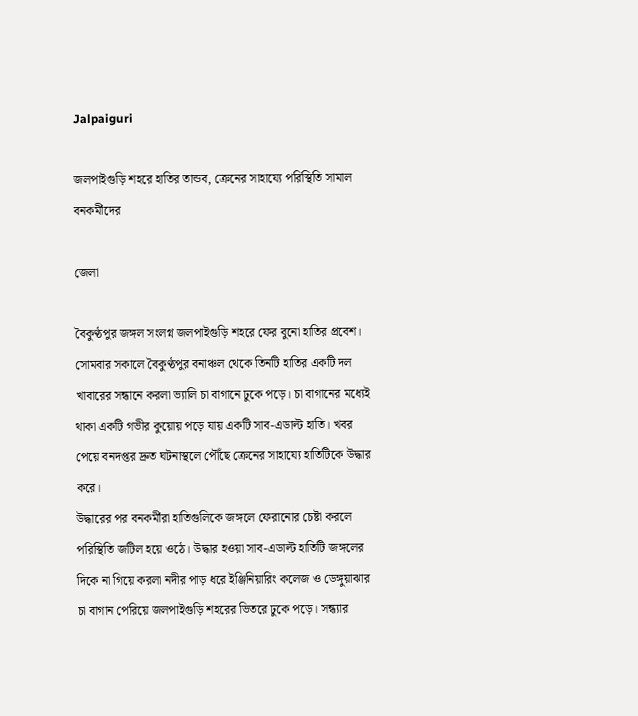Jalpaiguri

জলপাইগুড়ি শহরে হাতির তান্ডব, ক্রেনের সাহায্যে পরিস্থিতি সামাল বনকর্মীদের

জেলা

বৈকুণ্ঠপুর জঙ্গল সংলগ্ন জলপাইগুড়ি শহরে ফের বুনো হাতির প্রবেশ। সোমবার সকালে বৈকুণ্ঠপুর বনাঞ্চল থেকে তিনটি হাতির একটি দল খাবারের সন্ধানে করলা ভ্যালি চা বাগানে ঢুকে পড়ে। চা বাগানের মধ্যেই থাকা একটি গভীর কুয়োয় পড়ে যায় একটি সাব-এডাল্ট হাতি। খবর পেয়ে বনদপ্তর দ্রুত ঘটনাস্থলে পৌঁছে ক্রেনের সাহায্যে হাতিটিকে উদ্ধার করে।
উদ্ধারের পর বনকর্মীরা হাতিগুলিকে জঙ্গলে ফেরানোর চেষ্টা করলে পরিস্থিতি জটিল হয়ে ওঠে। উদ্ধার হওয়া সাব-এডাল্ট হাতিটি জঙ্গলের দিকে না গিয়ে করলা নদীর পাড় ধরে ইঞ্জিনিয়ারিং কলেজ ও ডেঙ্গুয়াঝার চা বাগান পেরিয়ে জলপাইগুড়ি শহরের ভিতরে ঢুকে পড়ে। সন্ধ্যার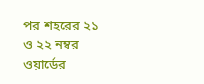পর শহরের ২১ ও ২২ নম্বর ওয়ার্ডের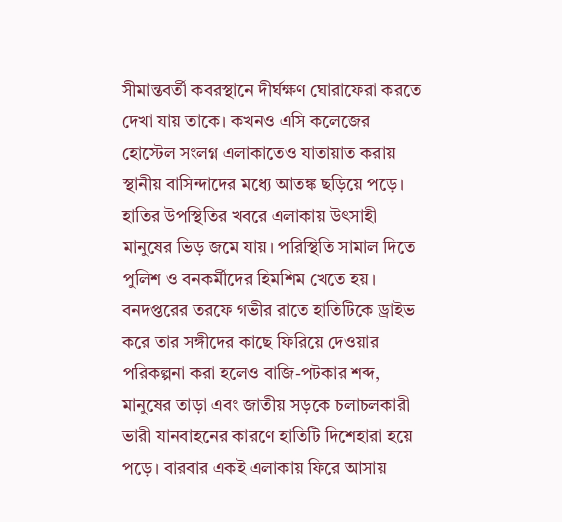সীমান্তবর্তী কবরস্থানে দীর্ঘক্ষণ ঘোরাফেরা করতে দেখা যায় তাকে। কখনও এসি কলেজের হোস্টেল সংলগ্ন এলাকাতেও যাতায়াত করায় স্থানীয় বাসিন্দাদের মধ্যে আতঙ্ক ছড়িয়ে পড়ে।
হাতির উপস্থিতির খবরে এলাকায় উৎসাহী মানুষের ভিড় জমে যায়। পরিস্থিতি সামাল দিতে পুলিশ ও বনকর্মীদের হিমশিম খেতে হয়। বনদপ্তরের তরফে গভীর রাতে হাতিটিকে ড্রাইভ করে তার সঙ্গীদের কাছে ফিরিয়ে দেওয়ার পরিকল্পনা করা হলেও বাজি-পটকার শব্দ, মানুষের তাড়া এবং জাতীয় সড়কে চলাচলকারী ভারী যানবাহনের কারণে হাতিটি দিশেহারা হয়ে পড়ে। বারবার একই এলাকায় ফিরে আসায়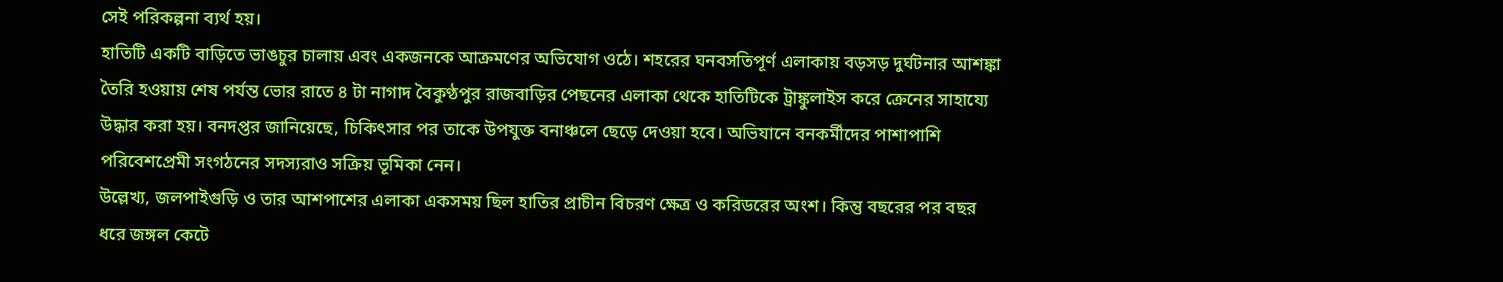সেই পরিকল্পনা ব্যর্থ হয়।
হাতিটি একটি বাড়িতে ভাঙচুর চালায় এবং একজনকে আক্রমণের অভিযোগ ওঠে। শহরের ঘনবসতিপূর্ণ এলাকায় বড়সড় দুর্ঘটনার আশঙ্কা তৈরি হওয়ায় শেষ পর্যন্ত ভোর রাতে ৪ টা নাগাদ বৈকুণ্ঠপুর রাজবাড়ির পেছনের এলাকা থেকে হাতিটিকে ট্রাঙ্কুলাইস করে ক্রেনের সাহায্যে উদ্ধার করা হয়। বনদপ্তর জানিয়েছে, চিকিৎসার পর তাকে উপযুক্ত বনাঞ্চলে ছেড়ে দেওয়া হবে। অভিযানে বনকর্মীদের পাশাপাশি পরিবেশপ্রেমী সংগঠনের সদস্যরাও সক্রিয় ভূমিকা নেন।
উল্লেখ্য, জলপাইগুড়ি ও তার আশপাশের এলাকা একসময় ছিল হাতির প্রাচীন বিচরণ ক্ষেত্র ও করিডরের অংশ। কিন্তু বছরের পর বছর ধরে জঙ্গল কেটে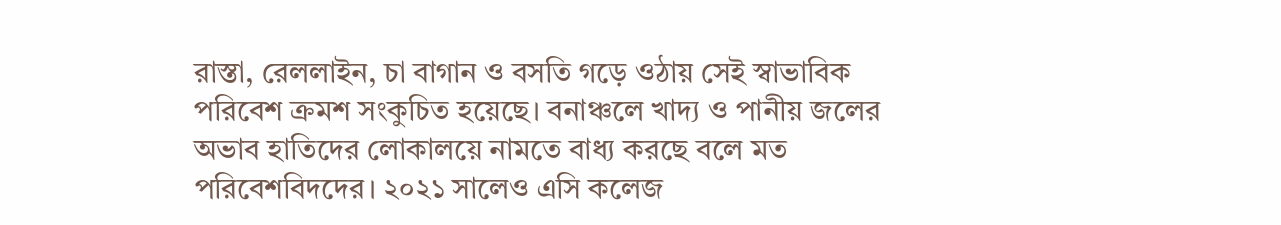রাস্তা, রেললাইন, চা বাগান ও বসতি গড়ে ওঠায় সেই স্বাভাবিক পরিবেশ ক্রমশ সংকুচিত হয়েছে। বনাঞ্চলে খাদ্য ও পানীয় জলের অভাব হাতিদের লোকালয়ে নামতে বাধ্য করছে বলে মত পরিবেশবিদদের। ২০২১ সালেও এসি কলেজ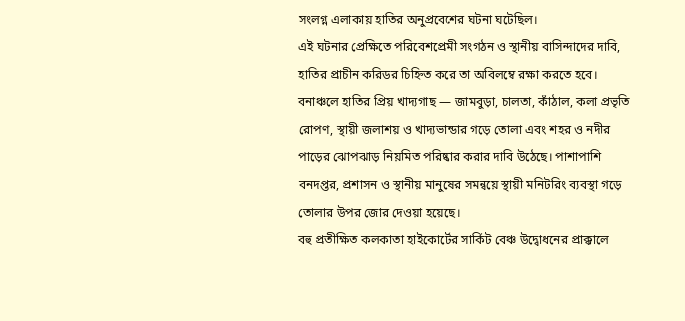সংলগ্ন এলাকায় হাতির অনুপ্রবেশের ঘটনা ঘটেছিল।
এই ঘটনার প্রেক্ষিতে পরিবেশপ্রেমী সংগঠন ও স্থানীয় বাসিন্দাদের দাবি, হাতির প্রাচীন করিডর চিহ্নিত করে তা অবিলম্বে রক্ষা করতে হবে। বনাঞ্চলে হাতির প্রিয় খাদ্যগাছ — জামবুড়া, চালতা, কাঁঠাল, কলা প্রভৃতি রোপণ, স্থায়ী জলাশয় ও খাদ্যভান্ডার গড়ে তোলা এবং শহর ও নদীর পাড়ের ঝোপঝাড় নিয়মিত পরিষ্কার করার দাবি উঠেছে। পাশাপাশি বনদপ্তর, প্রশাসন ও স্থানীয় মানুষের সমন্বয়ে স্থায়ী মনিটরিং ব্যবস্থা গড়ে তোলার উপর জোর দেওয়া হয়েছে।
বহু প্রতীক্ষিত কলকাতা হাইকোর্টের সার্কিট বেঞ্চ উদ্বোধনের প্রাক্কালে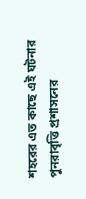শহরের এত কাছে এই ঘটনার পুনরাবৃত্তি প্রশাসনের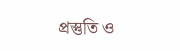প্রস্তুতি ও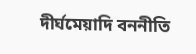দীর্ঘমেয়াদি বননীতি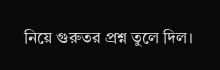নিয়ে গুরুতর প্রশ্ন তুলে দিল।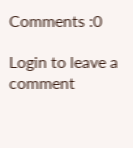Comments :0

Login to leave a comment